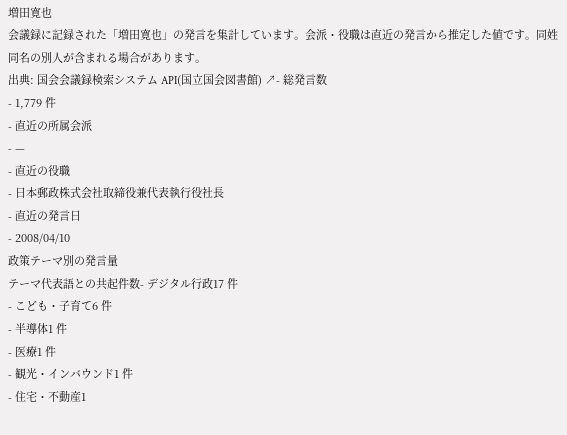増田寛也
会議録に記録された「増田寛也」の発言を集計しています。会派・役職は直近の発言から推定した値です。同姓同名の別人が含まれる場合があります。
出典: 国会会議録検索システム API(国立国会図書館) ↗- 総発言数
- 1,779 件
- 直近の所属会派
- —
- 直近の役職
- 日本郵政株式会社取締役兼代表執行役社長
- 直近の発言日
- 2008/04/10
政策テーマ別の発言量
テーマ代表語との共起件数- デジタル行政17 件
- こども・子育て6 件
- 半導体1 件
- 医療1 件
- 観光・インバウンド1 件
- 住宅・不動産1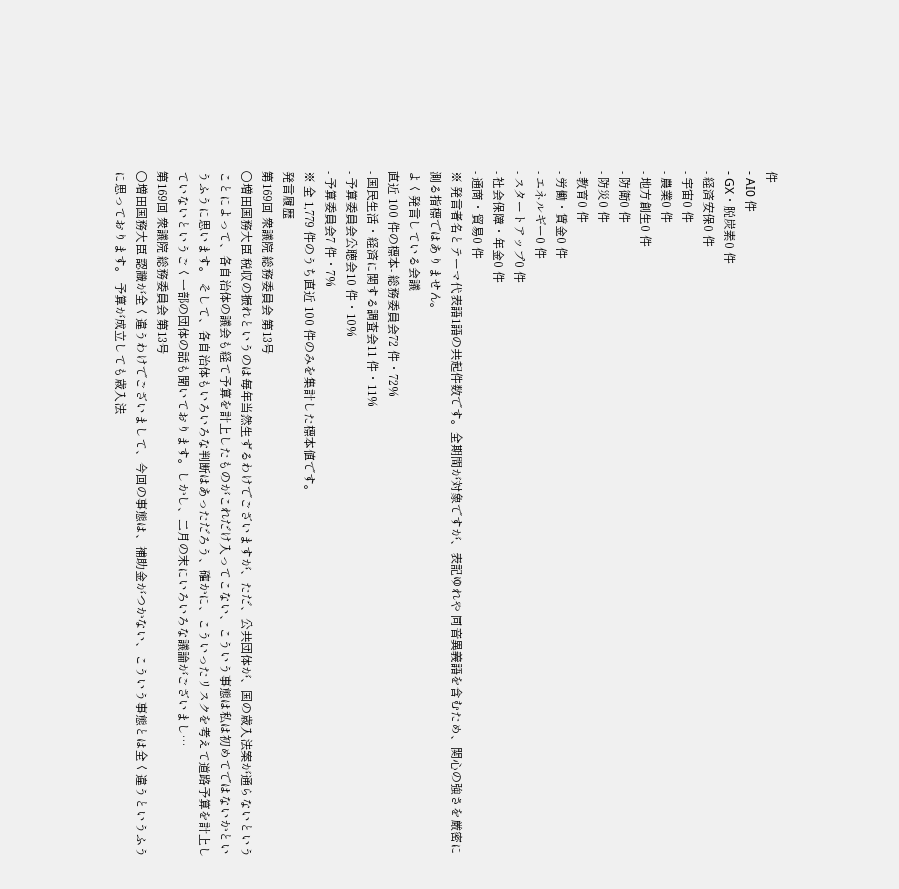件
- AI0 件
- GX・脱炭素0 件
- 経済安保0 件
- 宇宙0 件
- 農業0 件
- 地方創生0 件
- 防衛0 件
- 防災0 件
- 教育0 件
- 労働・賃金0 件
- エネルギー0 件
- スタートアップ0 件
- 社会保障・年金0 件
- 通商・貿易0 件
※ 発言者名とテーマ代表語1語の共起件数です。全期間が対象ですが、表記ゆれや 同音異義語を含むため、関心の強さを厳密に測る指標ではありません。
よく発言している会議
直近 100 件の標本- 総務委員会72 件・72%
- 国民生活・経済に関する調査会11 件・11%
- 予算委員会公聴会10 件・10%
- 予算委員会7 件・7%
※ 全 1,779 件のうち直近 100 件のみを集計した標本値です。
発言履歴
第169回 衆議院 総務委員会 第13号
○増田国務大臣 税収の振れというのは毎年当然生ずるわけでございますが、ただ、公共団体が、国の歳入法案が通らないということによって、各自治体の議会も経て予算を計上したものがこれだけ入ってこない、こういう事態は私は初めてではないかというふうに思います。 そして、各自治体もいろいろな判断はあっただろう、確かに、こういったリスクを考えて道路予算を計上していないというごく一部の団体の話も聞いております。しかし、二月の末にいろいろな議論がございまし…
第169回 衆議院 総務委員会 第13号
○増田国務大臣 認識が全く違うわけでございまして、今回の事態は、補助金がつかない、こういう事態とは全く違うというふうに思っております。 予算が成立しても歳入法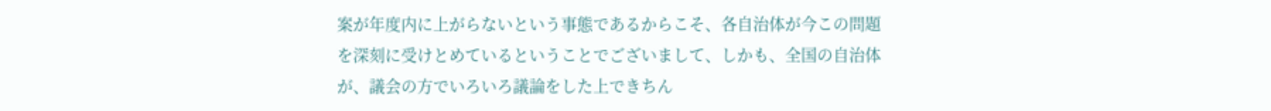案が年度内に上がらないという事態であるからこそ、各自治体が今この問題を深刻に受けとめているということでございまして、しかも、全国の自治体が、議会の方でいろいろ議論をした上できちん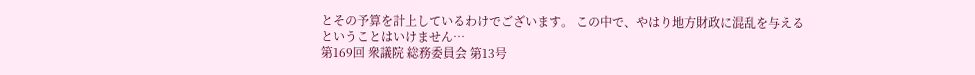とその予算を計上しているわけでございます。 この中で、やはり地方財政に混乱を与えるということはいけません…
第169回 衆議院 総務委員会 第13号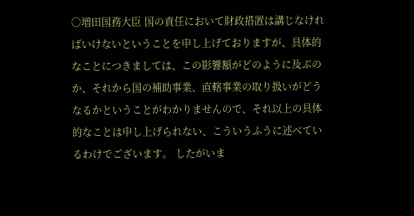○増田国務大臣 国の責任において財政措置は講じなければいけないということを申し上げておりますが、具体的なことにつきましては、この影響額がどのように及ぶのか、それから国の補助事業、直轄事業の取り扱いがどうなるかということがわかりませんので、それ以上の具体的なことは申し上げられない、こういうふうに述べているわけでございます。 したがいま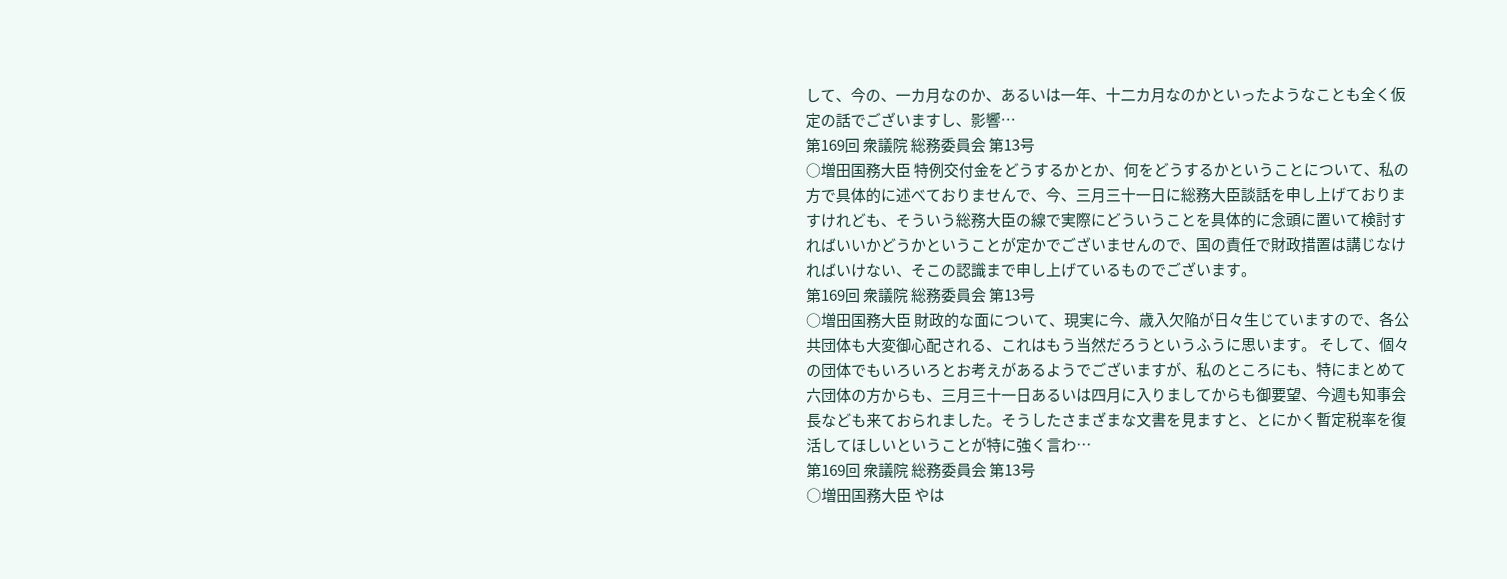して、今の、一カ月なのか、あるいは一年、十二カ月なのかといったようなことも全く仮定の話でございますし、影響…
第169回 衆議院 総務委員会 第13号
○増田国務大臣 特例交付金をどうするかとか、何をどうするかということについて、私の方で具体的に述べておりませんで、今、三月三十一日に総務大臣談話を申し上げておりますけれども、そういう総務大臣の線で実際にどういうことを具体的に念頭に置いて検討すればいいかどうかということが定かでございませんので、国の責任で財政措置は講じなければいけない、そこの認識まで申し上げているものでございます。
第169回 衆議院 総務委員会 第13号
○増田国務大臣 財政的な面について、現実に今、歳入欠陥が日々生じていますので、各公共団体も大変御心配される、これはもう当然だろうというふうに思います。 そして、個々の団体でもいろいろとお考えがあるようでございますが、私のところにも、特にまとめて六団体の方からも、三月三十一日あるいは四月に入りましてからも御要望、今週も知事会長なども来ておられました。そうしたさまざまな文書を見ますと、とにかく暫定税率を復活してほしいということが特に強く言わ…
第169回 衆議院 総務委員会 第13号
○増田国務大臣 やは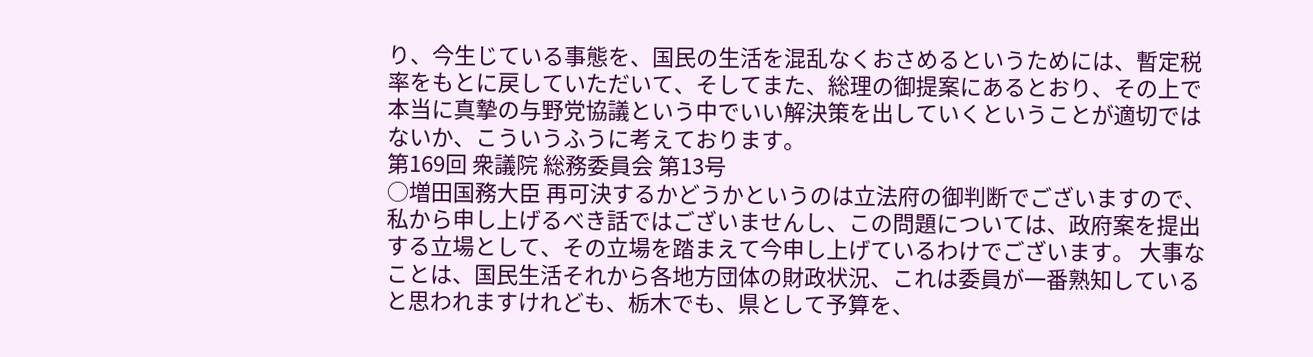り、今生じている事態を、国民の生活を混乱なくおさめるというためには、暫定税率をもとに戻していただいて、そしてまた、総理の御提案にあるとおり、その上で本当に真摯の与野党協議という中でいい解決策を出していくということが適切ではないか、こういうふうに考えております。
第169回 衆議院 総務委員会 第13号
○増田国務大臣 再可決するかどうかというのは立法府の御判断でございますので、私から申し上げるべき話ではございませんし、この問題については、政府案を提出する立場として、その立場を踏まえて今申し上げているわけでございます。 大事なことは、国民生活それから各地方団体の財政状況、これは委員が一番熟知していると思われますけれども、栃木でも、県として予算を、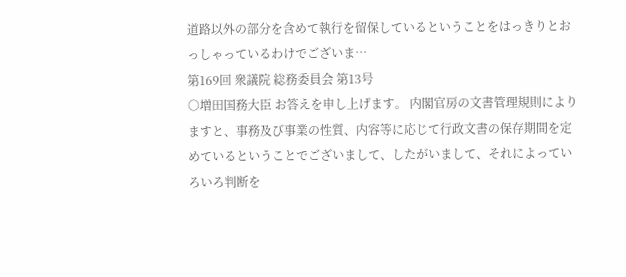道路以外の部分を含めて執行を留保しているということをはっきりとおっしゃっているわけでございま…
第169回 衆議院 総務委員会 第13号
○増田国務大臣 お答えを申し上げます。 内閣官房の文書管理規則によりますと、事務及び事業の性質、内容等に応じて行政文書の保存期間を定めているということでございまして、したがいまして、それによっていろいろ判断を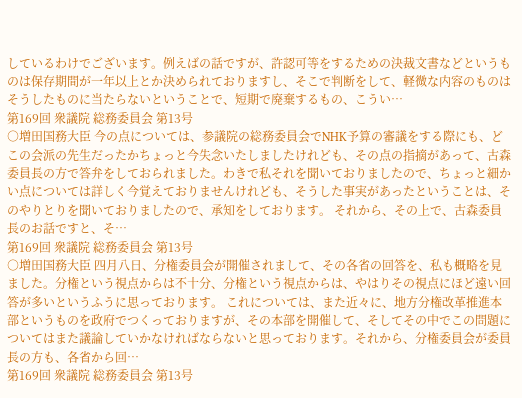しているわけでございます。例えばの話ですが、許認可等をするための決裁文書などというものは保存期間が一年以上とか決められておりますし、そこで判断をして、軽微な内容のものはそうしたものに当たらないということで、短期で廃棄するもの、こうい…
第169回 衆議院 総務委員会 第13号
○増田国務大臣 今の点については、参議院の総務委員会でNHK予算の審議をする際にも、どこの会派の先生だったかちょっと今失念いたしましたけれども、その点の指摘があって、古森委員長の方で答弁をしておられました。わきで私それを聞いておりましたので、ちょっと細かい点については詳しく今覚えておりませんけれども、そうした事実があったということは、そのやりとりを聞いておりましたので、承知をしております。 それから、その上で、古森委員長のお話ですと、そ…
第169回 衆議院 総務委員会 第13号
○増田国務大臣 四月八日、分権委員会が開催されまして、その各省の回答を、私も概略を見ました。分権という視点からは不十分、分権という視点からは、やはりその視点にほど遠い回答が多いというふうに思っております。 これについては、また近々に、地方分権改革推進本部というものを政府でつくっておりますが、その本部を開催して、そしてその中でこの問題についてはまた議論していかなければならないと思っております。それから、分権委員会が委員長の方も、各省から回…
第169回 衆議院 総務委員会 第13号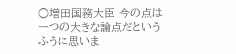○増田国務大臣 今の点は一つの大きな論点だというふうに思いま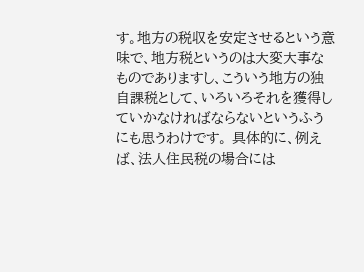す。地方の税収を安定させるという意味で、地方税というのは大変大事なものでありますし、こういう地方の独自課税として、いろいろそれを獲得していかなければならないというふうにも思うわけです。 具体的に、例えば、法人住民税の場合には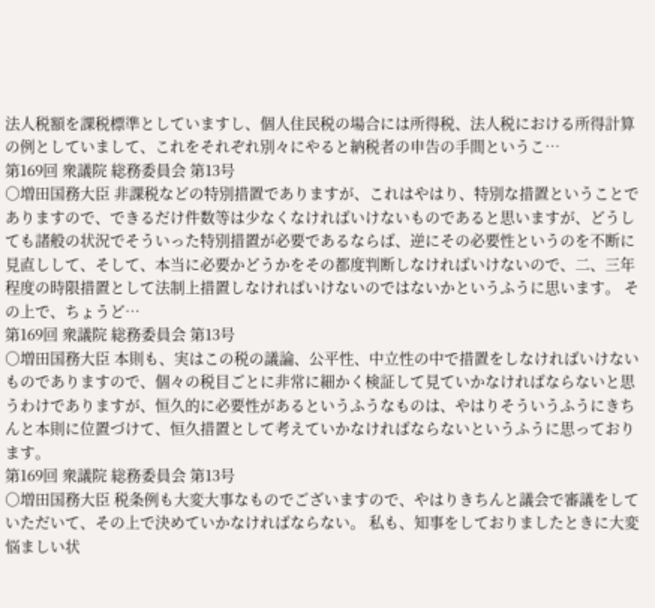法人税額を課税標準としていますし、個人住民税の場合には所得税、法人税における所得計算の例としていまして、これをそれぞれ別々にやると納税者の申告の手間というこ…
第169回 衆議院 総務委員会 第13号
○増田国務大臣 非課税などの特別措置でありますが、これはやはり、特別な措置ということでありますので、できるだけ件数等は少なくなければいけないものであると思いますが、どうしても諸般の状況でそういった特別措置が必要であるならば、逆にその必要性というのを不断に見直しして、そして、本当に必要かどうかをその都度判断しなければいけないので、二、三年程度の時限措置として法制上措置しなければいけないのではないかというふうに思います。 その上で、ちょうど…
第169回 衆議院 総務委員会 第13号
○増田国務大臣 本則も、実はこの税の議論、公平性、中立性の中で措置をしなければいけないものでありますので、個々の税目ごとに非常に細かく検証して見ていかなければならないと思うわけでありますが、恒久的に必要性があるというふうなものは、やはりそういうふうにきちんと本則に位置づけて、恒久措置として考えていかなければならないというふうに思っております。
第169回 衆議院 総務委員会 第13号
○増田国務大臣 税条例も大変大事なものでございますので、やはりきちんと議会で審議をしていただいて、その上で決めていかなければならない。 私も、知事をしておりましたときに大変悩ましい状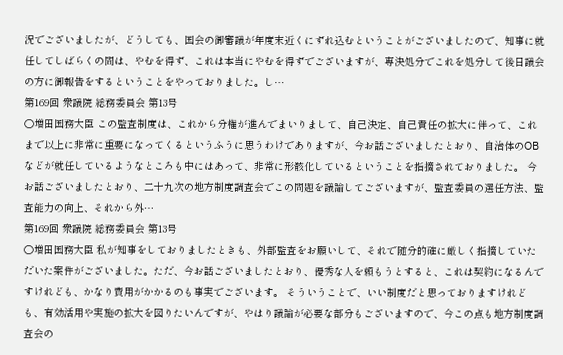況でございましたが、どうしても、国会の御審議が年度末近くにずれ込むということがございましたので、知事に就任してしばらくの間は、やむを得ず、これは本当にやむを得ずでございますが、専決処分でこれを処分して後日議会の方に御報告をするということをやっておりました。し…
第169回 衆議院 総務委員会 第13号
○増田国務大臣 この監査制度は、これから分権が進んでまいりまして、自己決定、自己責任の拡大に伴って、これまで以上に非常に重要になってくるというふうに思うわけでありますが、今お話ございましたとおり、自治体のOBなどが就任しているようなところも中にはあって、非常に形骸化しているということを指摘されておりました。 今お話ございましたとおり、二十九次の地方制度調査会でこの問題を議論してございますが、監査委員の選任方法、監査能力の向上、それから外…
第169回 衆議院 総務委員会 第13号
○増田国務大臣 私が知事をしておりましたときも、外部監査をお願いして、それで随分的確に厳しく指摘していただいた案件がございました。ただ、今お話ございましたとおり、優秀な人を頼もうとすると、これは契約になるんですけれども、かなり費用がかかるのも事実でございます。 そういうことで、いい制度だと思っておりますけれども、有効活用や実施の拡大を図りたいんですが、やはり議論が必要な部分もございますので、今この点も地方制度調査会の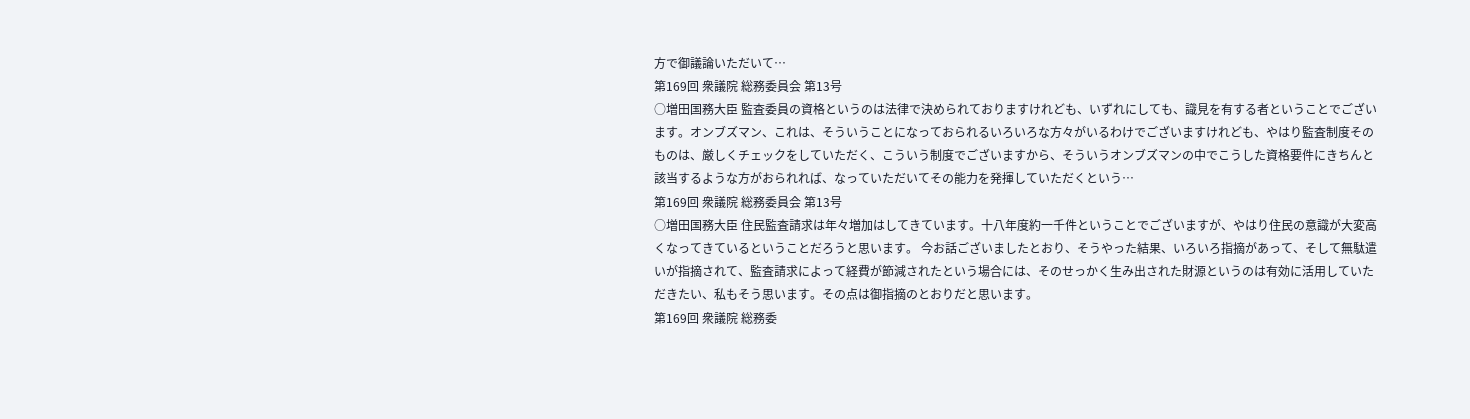方で御議論いただいて…
第169回 衆議院 総務委員会 第13号
○増田国務大臣 監査委員の資格というのは法律で決められておりますけれども、いずれにしても、識見を有する者ということでございます。オンブズマン、これは、そういうことになっておられるいろいろな方々がいるわけでございますけれども、やはり監査制度そのものは、厳しくチェックをしていただく、こういう制度でございますから、そういうオンブズマンの中でこうした資格要件にきちんと該当するような方がおられれば、なっていただいてその能力を発揮していただくという…
第169回 衆議院 総務委員会 第13号
○増田国務大臣 住民監査請求は年々増加はしてきています。十八年度約一千件ということでございますが、やはり住民の意識が大変高くなってきているということだろうと思います。 今お話ございましたとおり、そうやった結果、いろいろ指摘があって、そして無駄遣いが指摘されて、監査請求によって経費が節減されたという場合には、そのせっかく生み出された財源というのは有効に活用していただきたい、私もそう思います。その点は御指摘のとおりだと思います。
第169回 衆議院 総務委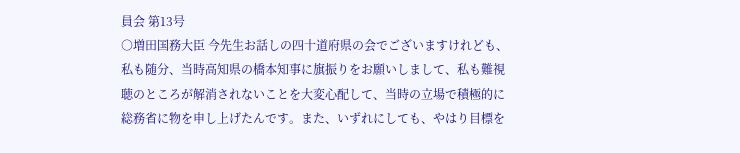員会 第13号
○増田国務大臣 今先生お話しの四十道府県の会でございますけれども、私も随分、当時高知県の橋本知事に旗振りをお願いしまして、私も難視聴のところが解消されないことを大変心配して、当時の立場で積極的に総務省に物を申し上げたんです。また、いずれにしても、やはり目標を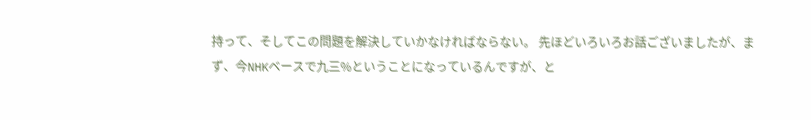持って、そしてこの問題を解決していかなければならない。 先ほどいろいろお話ございましたが、まず、今NHKベースで九三%ということになっているんですが、と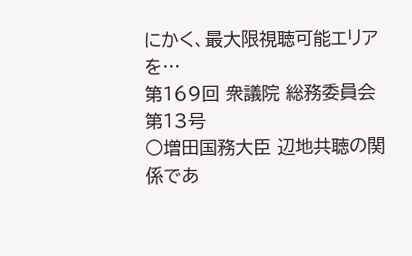にかく、最大限視聴可能エリアを…
第169回 衆議院 総務委員会 第13号
○増田国務大臣 辺地共聴の関係であ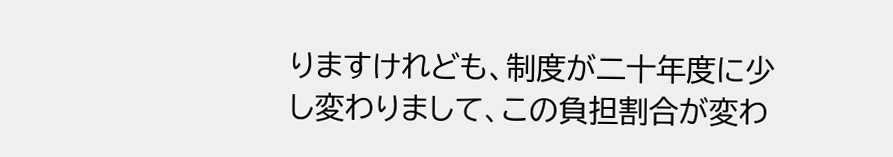りますけれども、制度が二十年度に少し変わりまして、この負担割合が変わ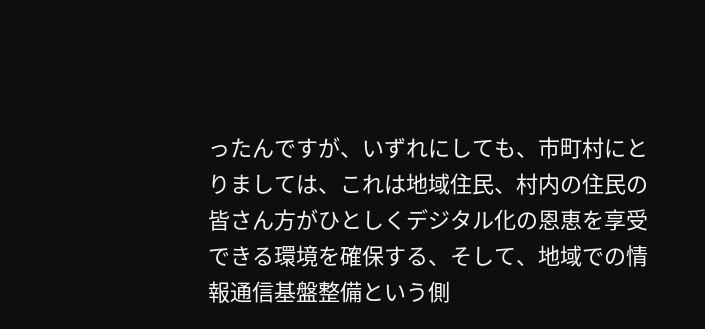ったんですが、いずれにしても、市町村にとりましては、これは地域住民、村内の住民の皆さん方がひとしくデジタル化の恩恵を享受できる環境を確保する、そして、地域での情報通信基盤整備という側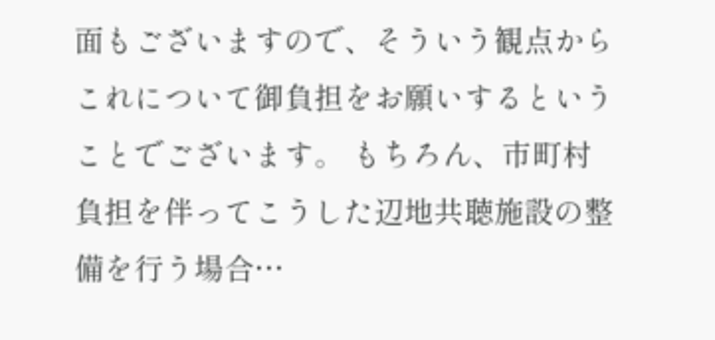面もございますので、そういう観点からこれについて御負担をお願いするということでございます。 もちろん、市町村負担を伴ってこうした辺地共聴施設の整備を行う場合…